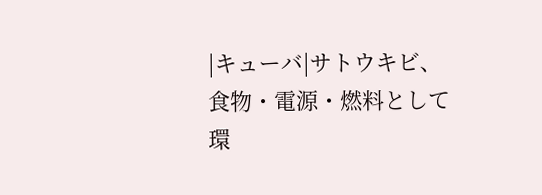|キューバ|サトウキビ、食物・電源・燃料として
環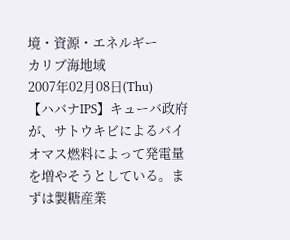境・資源・エネルギー
カリブ海地域
2007年02月08日(Thu)
【ハバナIPS】キューバ政府が、サトウキビによるバイオマス燃料によって発電量を増やそうとしている。まずは製糖産業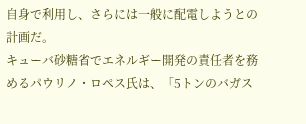自身で利用し、さらには一般に配電しようとの計画だ。
キューバ砂糖省でエネルギー開発の責任者を務めるパウリノ・ロペス氏は、「5トンのバガス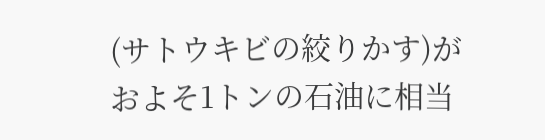(サトウキビの絞りかす)がおよそ1トンの石油に相当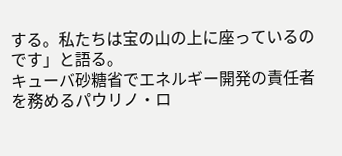する。私たちは宝の山の上に座っているのです」と語る。
キューバ砂糖省でエネルギー開発の責任者を務めるパウリノ・ロ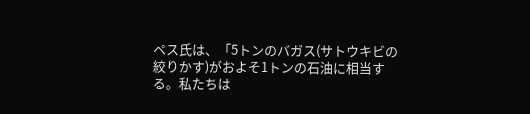ペス氏は、「5トンのバガス(サトウキビの絞りかす)がおよそ1トンの石油に相当する。私たちは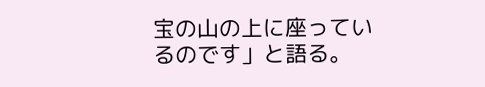宝の山の上に座っているのです」と語る。